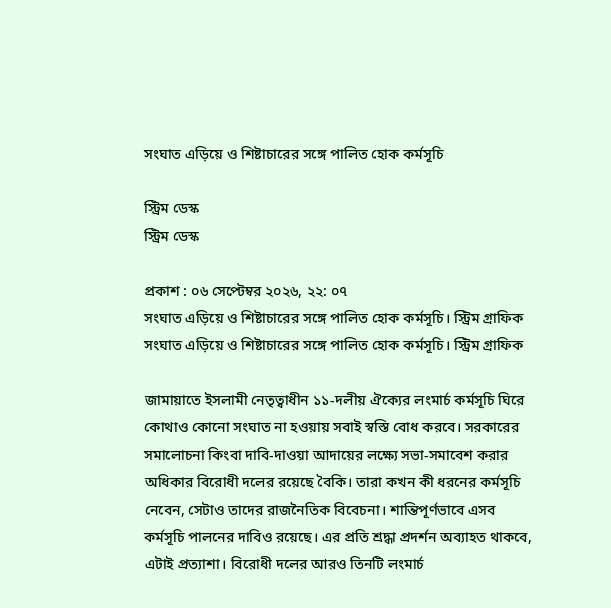সংঘাত এড়িয়ে ও শিষ্টাচারের সঙ্গে পালিত হোক কর্মসূচি

স্ট্রিম ডেস্ক
স্ট্রিম ডেস্ক

প্রকাশ : ০৬ সেপ্টেম্বর ২০২৬, ২২: ০৭
সংঘাত এড়িয়ে ও শিষ্টাচারের সঙ্গে পালিত হোক কর্মসূচি। স্ট্রিম গ্রাফিক
সংঘাত এড়িয়ে ও শিষ্টাচারের সঙ্গে পালিত হোক কর্মসূচি। স্ট্রিম গ্রাফিক

জামায়াতে ইসলামী নেতৃত্বাধীন ১১-দলীয় ঐক্যের লংমার্চ কর্মসূচি ঘিরে কোথাও কোনো সংঘাত না হওয়ায় সবাই স্বস্তি বোধ করবে। সরকারের সমালোচনা কিংবা দাবি-দাওয়া আদায়ের লক্ষ্যে সভা-সমাবেশ করার অধিকার বিরোধী দলের রয়েছে বৈকি। তারা কখন কী ধরনের কর্মসূচি নেবেন, সেটাও তাদের রাজনৈতিক বিবেচনা। শান্তিপূর্ণভাবে এসব কর্মসূচি পালনের দাবিও রয়েছে। এর প্রতি শ্রদ্ধা প্রদর্শন অব্যাহত থাকবে, এটাই প্রত্যাশা। বিরোধী দলের আরও তিনটি লংমার্চ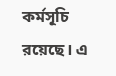কর্মসূচি রয়েছে। এ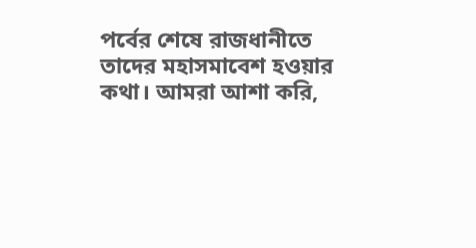পর্বের শেষে রাজধানীতে তাদের মহাসমাবেশ হওয়ার কথা। আমরা আশা করি,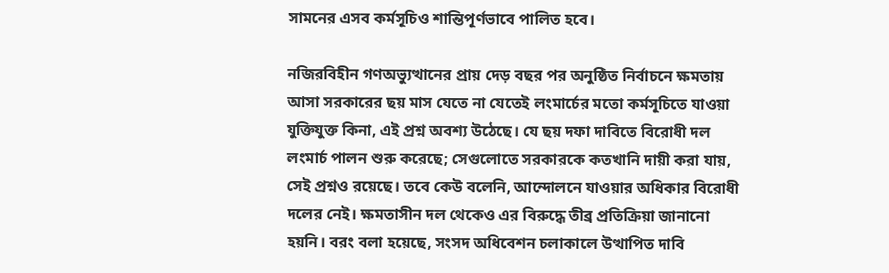সামনের এসব কর্মসূচিও শান্তিপূর্ণভাবে পালিত হবে।

নজিরবিহীন গণঅভ্যুত্থানের প্রায় দেড় বছর পর অনুষ্ঠিত নির্বাচনে ক্ষমতায় আসা সরকারের ছয় মাস যেতে না যেতেই লংমার্চের মতো কর্মসূচিতে যাওয়া যুক্তিযুক্ত কিনা, এই প্রশ্ন অবশ্য উঠেছে। যে ছয় দফা দাবিতে বিরোধী দল লংমার্চ পালন শুরু করেছে; সেগুলোতে সরকারকে কতখানি দায়ী করা যায়, সেই প্রশ্নও রয়েছে। তবে কেউ বলেনি, আন্দোলনে যাওয়ার অধিকার বিরোধী দলের নেই। ক্ষমতাসীন দল থেকেও এর বিরুদ্ধে তীব্র প্রতিক্রিয়া জানানো হয়নি। বরং বলা হয়েছে, সংসদ অধিবেশন চলাকালে উত্থাপিত দাবি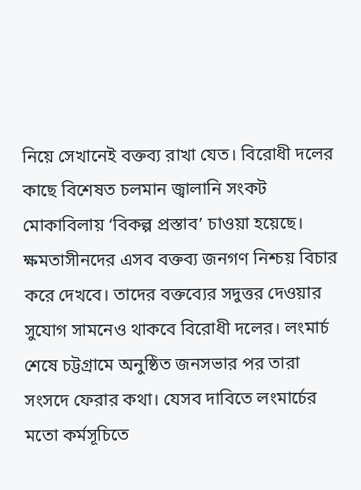নিয়ে সেখানেই বক্তব্য রাখা যেত। বিরোধী দলের কাছে বিশেষত চলমান জ্বালানি সংকট মোকাবিলায় ‘বিকল্প প্রস্তাব’ চাওয়া হয়েছে। ক্ষমতাসীনদের এসব বক্তব্য জনগণ নিশ্চয় বিচার করে দেখবে। তাদের বক্তব্যের সদুত্তর দেওয়ার সুযোগ সামনেও থাকবে বিরোধী দলের। লংমার্চ শেষে চট্টগ্রামে অনুষ্ঠিত জনসভার পর তারা সংসদে ফেরার কথা। যেসব দাবিতে লংমার্চের মতো কর্মসূচিতে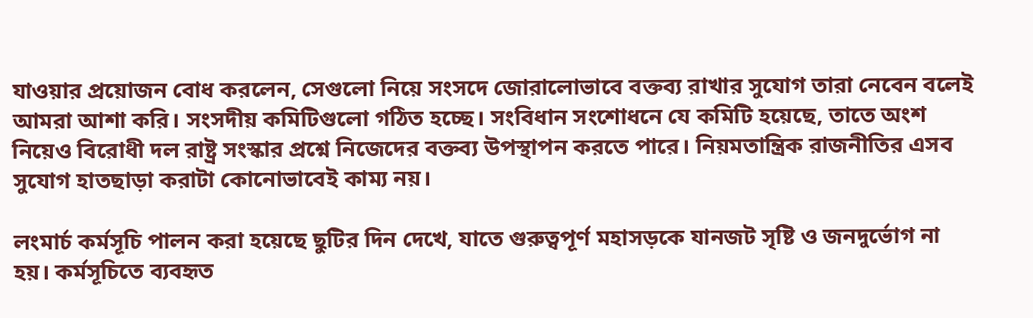যাওয়ার প্রয়োজন বোধ করলেন, সেগুলো নিয়ে সংসদে জোরালোভাবে বক্তব্য রাখার সুযোগ তারা নেবেন বলেই আমরা আশা করি। সংসদীয় কমিটিগুলো গঠিত হচ্ছে। সংবিধান সংশোধনে যে কমিটি হয়েছে, তাতে অংশ নিয়েও বিরোধী দল রাষ্ট্র সংস্কার প্রশ্নে নিজেদের বক্তব্য উপস্থাপন করতে পারে। নিয়মতান্ত্রিক রাজনীতির এসব সুযোগ হাতছাড়া করাটা কোনোভাবেই কাম্য নয়।

লংমার্চ কর্মসূচি পালন করা হয়েছে ছুটির দিন দেখে, যাতে গুরুত্বপূর্ণ মহাসড়কে যানজট সৃষ্টি ও জনদুর্ভোগ না হয়। কর্মসূচিতে ব্যবহৃত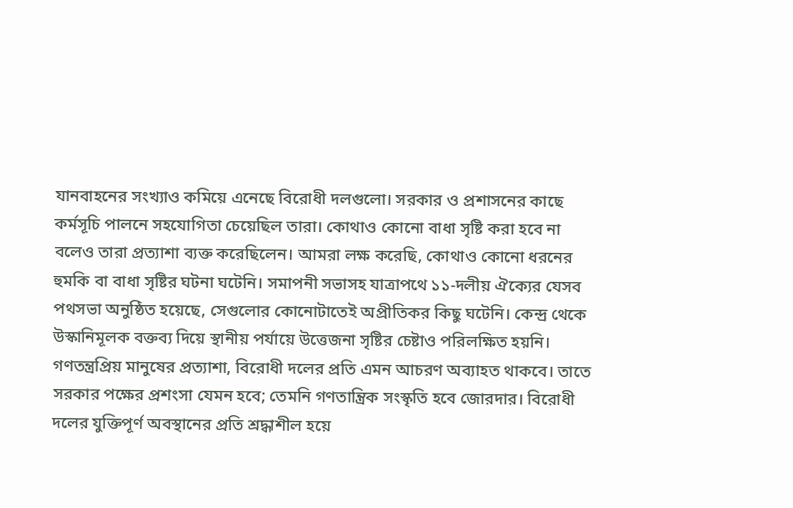যানবাহনের সংখ্যাও কমিয়ে এনেছে বিরোধী দলগুলো। সরকার ও প্রশাসনের কাছে কর্মসূচি পালনে সহযোগিতা চেয়েছিল তারা। কোথাও কোনো বাধা সৃষ্টি করা হবে না বলেও তারা প্রত্যাশা ব্যক্ত করেছিলেন। আমরা লক্ষ করেছি, কোথাও কোনো ধরনের হুমকি বা বাধা সৃষ্টির ঘটনা ঘটেনি। সমাপনী সভাসহ যাত্রাপথে ১১-দলীয় ঐক্যের যেসব পথসভা অনুষ্ঠিত হয়েছে, সেগুলোর কোনোটাতেই অপ্রীতিকর কিছু ঘটেনি। কেন্দ্র থেকে উস্কানিমূলক বক্তব্য দিয়ে স্থানীয় পর্যায়ে উত্তেজনা সৃষ্টির চেষ্টাও পরিলক্ষিত হয়নি। গণতন্ত্রপ্রিয় মানুষের প্রত্যাশা, বিরোধী দলের প্রতি এমন আচরণ অব্যাহত থাকবে। তাতে সরকার পক্ষের প্রশংসা যেমন হবে; তেমনি গণতান্ত্রিক সংস্কৃতি হবে জোরদার। বিরোধী দলের যুক্তিপূর্ণ অবস্থানের প্রতি শ্রদ্ধাশীল হয়ে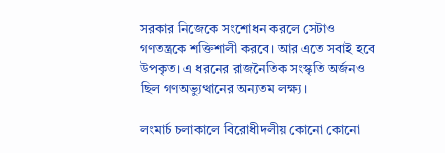সরকার নিজেকে সংশোধন করলে সেটাও গণতন্ত্রকে শক্তিশালী করবে। আর এতে সবাই হবে উপকৃত। এ ধরনের রাজনৈতিক সংস্কৃতি অর্জনও ছিল গণঅভ্যুত্থানের অন্যতম লক্ষ্য।

লংমার্চ চলাকালে বিরোধীদলীয় কোনো কোনো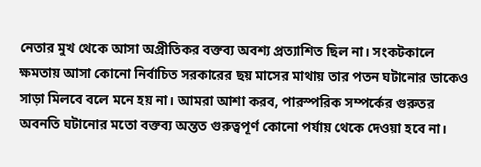নেতার মুখ থেকে আসা অপ্রীতিকর বক্তব্য অবশ্য প্রত্যাশিত ছিল না। সংকটকালে ক্ষমতায় আসা কোনো নির্বাচিত সরকারের ছয় মাসের মাথায় তার পতন ঘটানোর ডাকেও সাড়া মিলবে বলে মনে হয় না। আমরা আশা করব, পারস্পরিক সম্পর্কের গুরুতর অবনতি ঘটানোর মতো বক্তব্য অন্তত গুরুত্বপূর্ণ কোনো পর্যায় থেকে দেওয়া হবে না।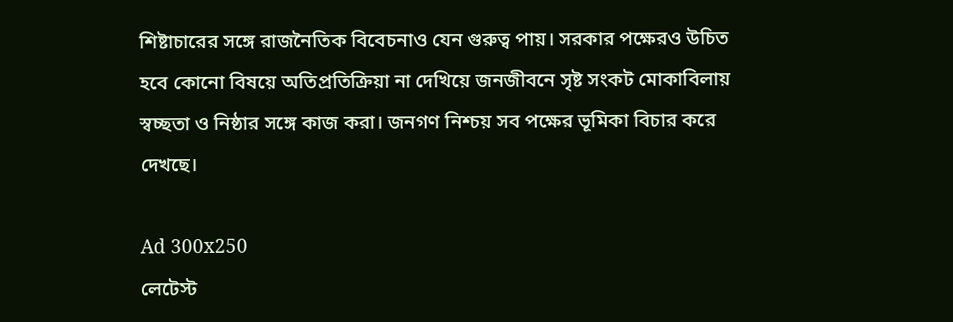শিষ্টাচারের সঙ্গে রাজনৈতিক বিবেচনাও যেন গুরুত্ব পায়। সরকার পক্ষেরও উচিত হবে কোনো বিষয়ে অতিপ্রতিক্রিয়া না দেখিয়ে জনজীবনে সৃষ্ট সংকট মোকাবিলায় স্বচ্ছতা ও নিষ্ঠার সঙ্গে কাজ করা। জনগণ নিশ্চয় সব পক্ষের ভূমিকা বিচার করে দেখছে।

Ad 300x250
লেটেস্ট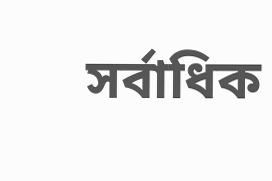সর্বাধিক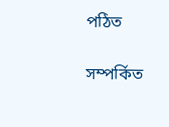পঠিত

সম্পর্কিত